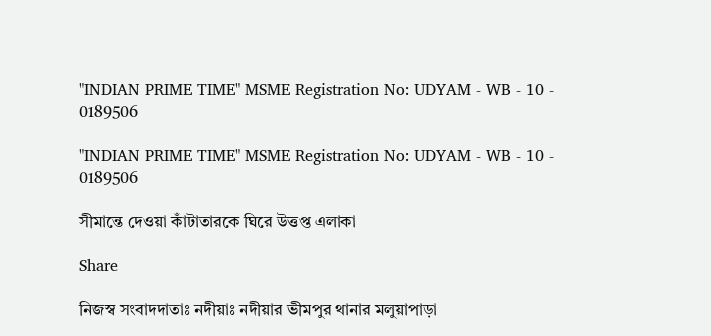"INDIAN PRIME TIME" MSME Registration No: UDYAM - WB - 10 - 0189506

"INDIAN PRIME TIME" MSME Registration No: UDYAM - WB - 10 - 0189506

সীমান্তে দেওয়া কাঁটাতারকে ঘিরে উত্তপ্ত এলাকা

Share

নিজস্ব সংবাদদাতাঃ নদীয়াঃ নদীয়ার ভীমপুর থানার মলুয়াপাড়া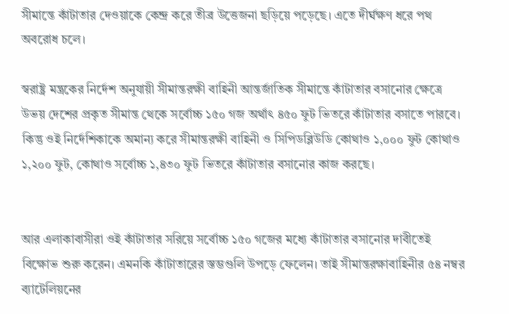সীমান্তে কাঁটাতার দেওয়াকে কেন্দ্র করে তীব্র উত্তেজনা ছড়িয়ে পড়েছে। এতে দীর্ঘক্ষণ ধরে পথ অবরোধ চলে।

স্বরাষ্ট্র মন্ত্রকের নির্দেশ অনুযায়ী সীমান্তরক্ষী বাহিনী আন্তর্জাতিক সীমান্তে কাঁটাতার বসানোর ক্ষেত্রে উভয় দেশের প্রকৃত সীমান্ত থেকে সর্বোচ্চ ১৫০ গজ অর্থাৎ ৪৫০ ফুট ভিতরে কাঁটাতার বসাতে পারবে। কিন্তু ওই নির্দেশিকাকে অমান্য করে সীমান্তরক্ষী বাহিনী ও সিপিডব্লিউডি কোথাও ১,০০০ ফুট কোথাও ১,২০০ ফুট, কোথাও সর্বোচ্চ ১,৪৩০ ফুট ভিতরে কাঁটাতার বসানোর কাজ করছে।


আর এলাকাবাসীরা ওই কাঁটাতার সরিয়ে সর্বোচ্চ ১৫০ গজের মধ্যে কাঁটাতার বসানোর দাবীতেই বিক্ষোভ শুরু করেন। এমনকি কাঁটাতারের স্তম্ভগুলি উপড়ে ফেলেন। তাই সীমান্তরক্ষাবাহিনীর ৫৪ নম্বর ব্যাটেলিয়নের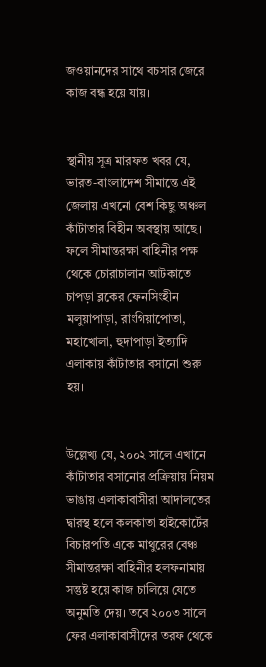জওয়ানদের সাথে বচসার জেরে কাজ বন্ধ হয়ে যায়।


স্থানীয় সূত্র মারফত খবর যে, ভারত-বাংলাদেশ সীমান্তে এই জেলায় এখনো বেশ কিছু অঞ্চল কাঁটাতার বিহীন অবস্থায় আছে। ফলে সীমান্তরক্ষা বাহিনীর পক্ষ থেকে চোরাচালান আটকাতে চাপড়া ব্লকের ফেনসিংহীন মলুয়াপাড়া, রাংগিয়াপোতা, মহাখোলা, হুদাপাড়া ইত্যাদি এলাকায় কাঁটাতার বসানো শুরু হয়।


উল্লেখ্য যে, ২০০২ সালে এখানে কাঁটাতার বসানোর প্রক্রিয়ায় নিয়ম ভাঙায় এলাকাবাসীরা আদালতের দ্বারস্থ হলে কলকাতা হাইকোর্টের বিচারপতি একে মাথুরের বেঞ্চ সীমান্তরক্ষা বাহিনীর হলফনামায় সন্তুষ্ট হয়ে কাজ চালিয়ে যেতে অনুমতি দেয়। তবে ২০০৩ সালে ফের এলাকাবাসীদের তরফ থেকে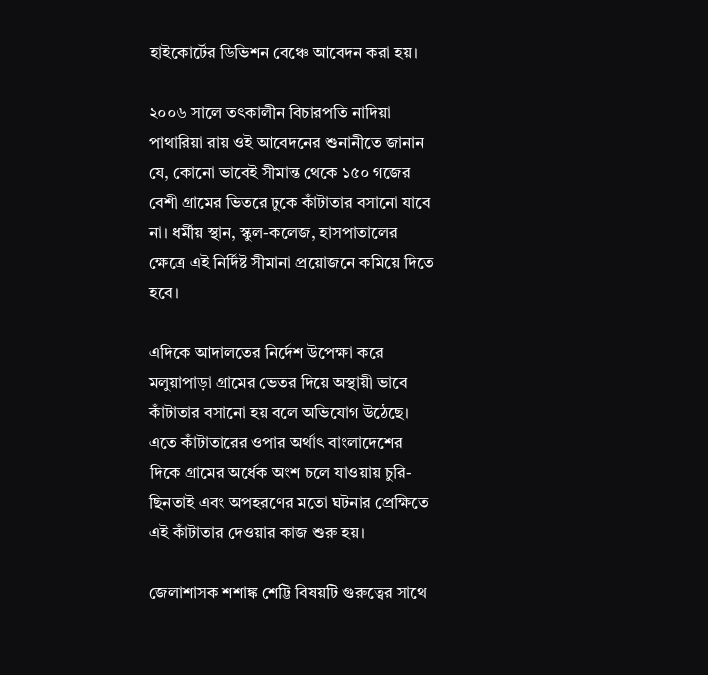হাইকোর্টের ডিভিশন বেঞ্চে আবেদন করা হয়।

২০০৬ সালে তৎকালীন বিচারপতি নাদিয়া পাথারিয়া রায় ওই আবেদনের শুনানীতে জানান যে, কোনো ভাবেই সীমান্ত থেকে ১৫০ গজের বেশী গ্রামের ভিতরে ঢুকে কাঁটাতার বসানো যাবে না। ধর্মীয় স্থান, স্কুল-কলেজ, হাসপাতালের ক্ষেত্রে এই নির্দিষ্ট সীমানা প্রয়োজনে কমিয়ে দিতে হবে।

এদিকে আদালতের নির্দেশ উপেক্ষা করে মলুয়াপাড়া গ্রামের ভেতর দিয়ে অস্থায়ী ভাবে কাঁটাতার বসানো হয় বলে অভিযোগ উঠেছে। এতে কাঁটাতারের ওপার অর্থাৎ বাংলাদেশের দিকে গ্রামের অর্ধেক অংশ চলে যাওয়ায় চুরি-ছিনতাই এবং অপহরণের মতো ঘটনার প্রেক্ষিতে এই কাঁটাতার দেওয়ার কাজ শুরু হয়।

জেলাশাসক শশাঙ্ক শেট্টি বিষয়টি গুরুত্বের সাথে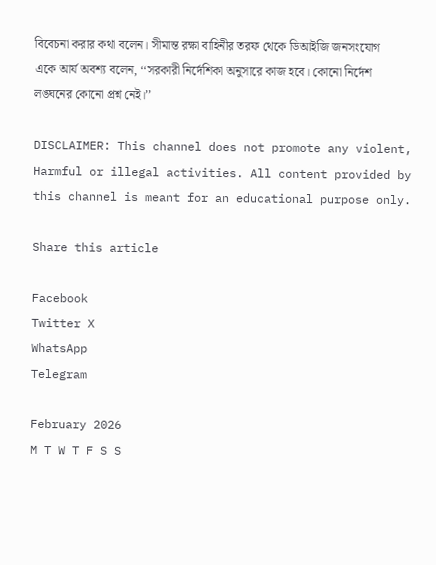বিবেচনা করার কথা বলেন। সীমান্ত রক্ষা বাহিনীর তরফ থেকে ডিআইজি জনসংযোগ একে আর্য অবশ্য বলেন, ‘‘সরকারী নির্দেশিকা অনুসারে কাজ হবে। কোনো নির্দেশ লঙ্ঘনের কোনো প্রশ্ন নেই।’’

DISCLAIMER: This channel does not promote any violent, Harmful or illegal activities. All content provided by this channel is meant for an educational purpose only.

Share this article

Facebook
Twitter X
WhatsApp
Telegram

February 2026
M T W T F S S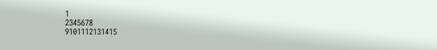1
2345678
9101112131415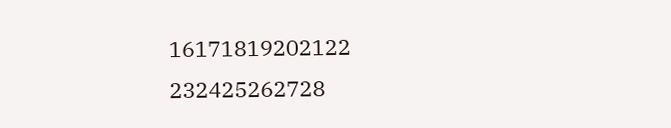16171819202122
232425262728